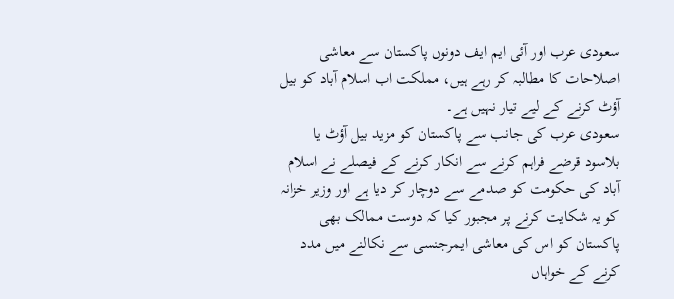سعودی عرب اور آئی ایم ایف دونوں پاکستان سے معاشی اصلاحات کا مطالبہ کر رہے ہیں، مملکت اب اسلام آباد کو بیل آؤٹ کرنے کے لیے تیار نہیں ہے۔
سعودی عرب کی جانب سے پاکستان کو مزید بیل آؤٹ یا بلاسود قرضے فراہم کرنے سے انکار کرنے کے فیصلے نے اسلام آباد کی حکومت کو صدمے سے دوچار کر دیا ہے اور وزیر خزانہ کو یہ شکایت کرنے پر مجبور کیا کہ دوست ممالک بھی پاکستان کو اس کی معاشی ایمرجنسی سے نکالنے میں مدد کرنے کے خواہاں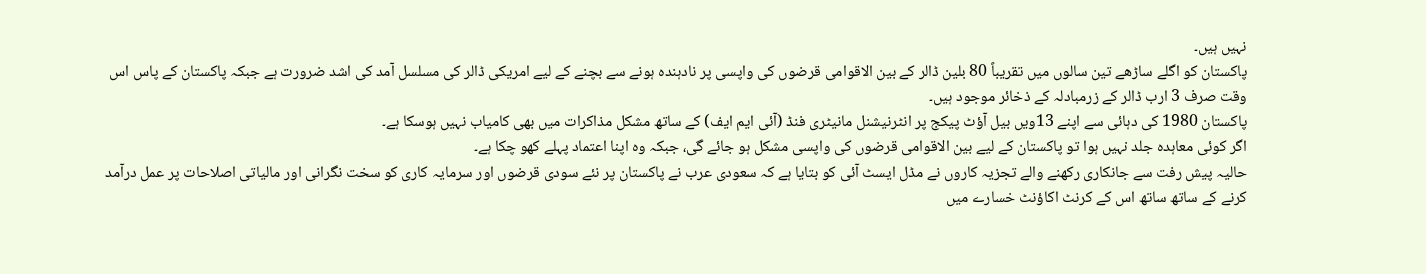نہیں ہیں۔
پاکستان کو اگلے ساڑھے تین سالوں میں تقریباً 80 بلین ڈالر کے بین الاقوامی قرضوں کی واپسی پر نادہندہ ہونے سے بچنے کے لیے امریکی ڈالر کی مسلسل آمد کی اشد ضرورت ہے جبکہ پاکستان کے پاس اس وقت صرف 3 ارب ڈالر کے زرمبادلہ کے ذخائر موجود ہیں۔
پاکستان 1980 کی دہائی سے اپنے 13ویں بیل آؤٹ پیکج پر انٹرنیشنل مانیٹری فنڈ (آئی ایم ایف) کے ساتھ مشکل مذاکرات میں بھی کامیاب نہیں ہوسکا ہے۔
اگر کوئی معاہدہ جلد نہیں ہوا تو پاکستان کے لیے بین الاقوامی قرضوں کی واپسی مشکل ہو جائے گی، جبکہ وہ اپنا اعتماد پہلے کھو چکا ہے۔
حالیہ پیش رفت سے جانکاری رکھنے والے تجزیہ کاروں نے مڈل ایسٹ آئی کو بتایا ہے کہ سعودی عرب نے پاکستان پر نئے سودی قرضوں اور سرمایہ کاری کو سخت نگرانی اور مالیاتی اصلاحات پر عمل درآمد کرنے کے ساتھ ساتھ اس کے کرنٹ اکاؤنٹ خسارے میں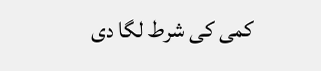کمی کی شرط لگا دی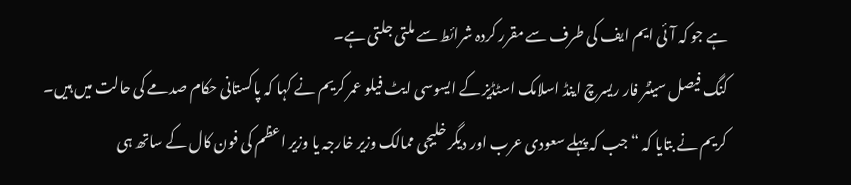ہے جو کہ آئی ایم ایف کی طرف سے مقرر کردہ شرائط سے ملتی جلتی ہے۔
کنگ فیصل سینٹر فار ریسرچ اینڈ اسلامک اسٹڈیز کے ایسوسی ایٹ فیلو عمر کریم نے کہا کہ پاکستانی حکام صدمے کی حالت میں ہیں۔
کریم نے بتایا کہ “جب کہ پہلے سعودی عرب اور دیگر خلیجی ممالک وزیر خارجہ یا وزیر اعظم کی فون کال کے ساتھ ہی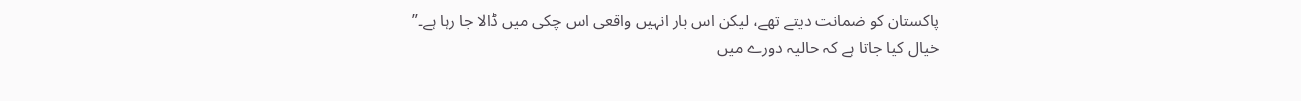پاکستان کو ضمانت دیتے تھے، لیکن اس بار انہیں واقعی اس چکی میں ڈالا جا رہا ہے۔”
خیال کیا جاتا ہے کہ حالیہ دورے میں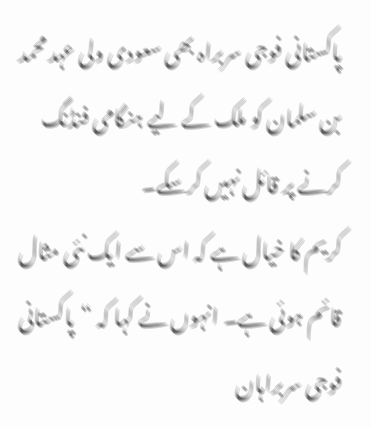پاکستانی فوجی سربراہ بھی سعودی ولی عہد محمد بن سلمان کو ملک کے لیے ہنگامی فنڈنگ کرنے پر قائل نہیں کرسکے۔
کریم کا خیال ہے کہ اس سے ایک نئی مثال قائم ہوئی ہے۔ انہوں نے کہا کہ “پاکستانی فوجی سربراہان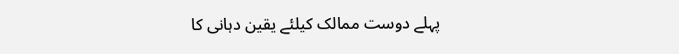پہلے دوست ممالک کیلئے یقین دہانی کا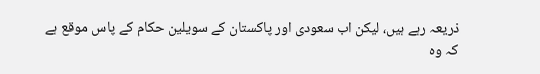ذریعہ رہے ہیں، لیکن اب سعودی اور پاکستان کے سویلین حکام کے پاس موقع ہے کہ وہ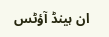ان ہینڈ آؤٹس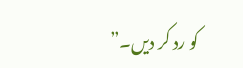کو رد کر دیں۔”